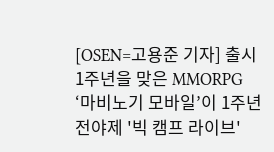[OSEN=고용준 기자] 출시 1주년을 맞은 MMORPG ‘마비노기 모바일’이 1주년 전야제 '빅 캠프 라이브'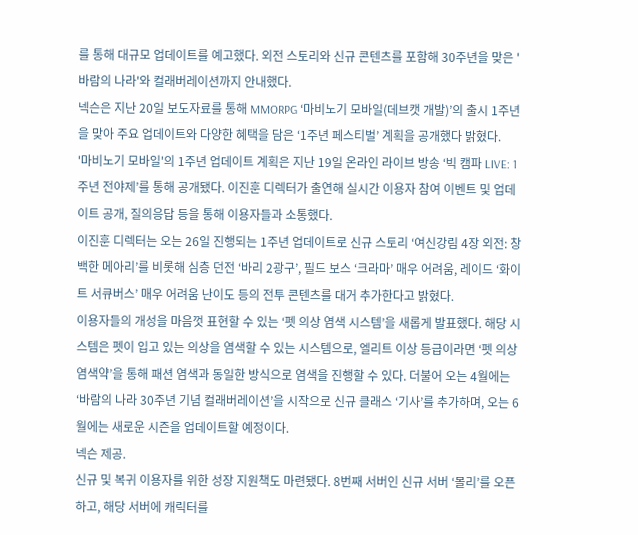를 통해 대규모 업데이트를 예고했다. 외전 스토리와 신규 콘텐츠를 포함해 30주년을 맞은 '바람의 나라'와 컬래버레이션까지 안내했다.
넥슨은 지난 20일 보도자료를 통해 MMORPG ‘마비노기 모바일(데브캣 개발)’의 출시 1주년을 맞아 주요 업데이트와 다양한 혜택을 담은 ‘1주년 페스티벌’ 계획을 공개했다 밝혔다.
'마비노기 모바일'의 1주년 업데이트 계획은 지난 19일 온라인 라이브 방송 ‘빅 캠파 LIVE: 1주년 전야제’를 통해 공개됐다. 이진훈 디렉터가 출연해 실시간 이용자 참여 이벤트 및 업데이트 공개, 질의응답 등을 통해 이용자들과 소통했다.
이진훈 디렉터는 오는 26일 진행되는 1주년 업데이트로 신규 스토리 ‘여신강림 4장 외전: 창백한 메아리’를 비롯해 심층 던전 ‘바리 2광구’, 필드 보스 ‘크라마’ 매우 어려움, 레이드 ‘화이트 서큐버스’ 매우 어려움 난이도 등의 전투 콘텐츠를 대거 추가한다고 밝혔다.
이용자들의 개성을 마음껏 표현할 수 있는 ‘펫 의상 염색 시스템’을 새롭게 발표했다. 해당 시스템은 펫이 입고 있는 의상을 염색할 수 있는 시스템으로, 엘리트 이상 등급이라면 ‘펫 의상 염색약’을 통해 패션 염색과 동일한 방식으로 염색을 진행할 수 있다. 더불어 오는 4월에는 ‘바람의 나라 30주년 기념 컬래버레이션’을 시작으로 신규 클래스 ‘기사’를 추가하며, 오는 6월에는 새로운 시즌을 업데이트할 예정이다.
넥슨 제공.
신규 및 복귀 이용자를 위한 성장 지원책도 마련됐다. 8번째 서버인 신규 서버 ‘몰리’를 오픈하고, 해당 서버에 캐릭터를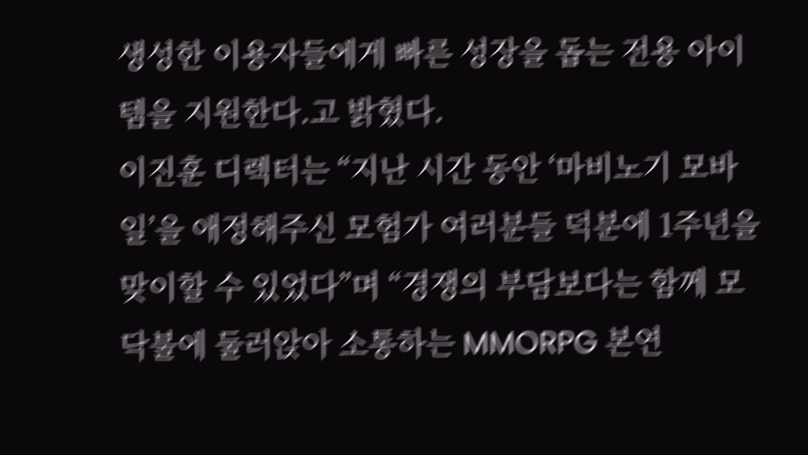생성한 이용자들에게 빠른 성장을 돕는 전용 아이템을 지원한다.고 밝혔다.
이진훈 디렉터는 “지난 시간 동안 ‘마비노기 모바일’을 애정해주신 모험가 여러분들 덕분에 1주년을 맞이할 수 있었다”며 “경쟁의 부담보다는 함께 모닥불에 둘러앉아 소통하는 MMORPG 본연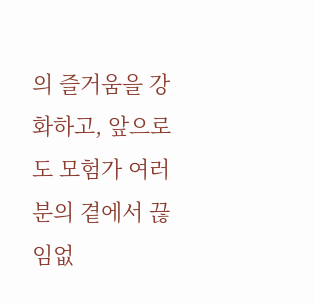의 즐거움을 강화하고, 앞으로도 모험가 여러분의 곁에서 끊임없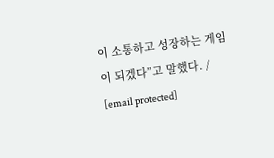이 소통하고 성장하는 게임이 되겠다”고 말했다. / [email protected]